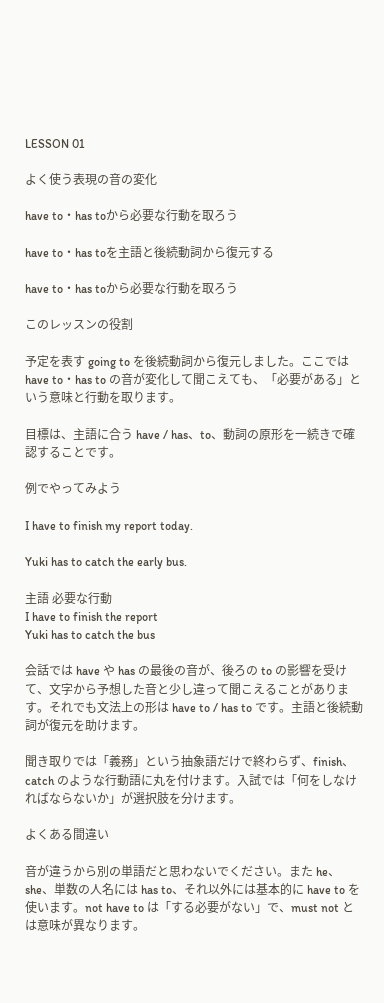LESSON 01

よく使う表現の音の変化

have to・has toから必要な行動を取ろう

have to・has toを主語と後続動詞から復元する

have to・has toから必要な行動を取ろう

このレッスンの役割

予定を表す going to を後続動詞から復元しました。ここでは have to・has to の音が変化して聞こえても、「必要がある」という意味と行動を取ります。

目標は、主語に合う have / has、to、動詞の原形を一続きで確認することです。

例でやってみよう

I have to finish my report today.

Yuki has to catch the early bus.

主語 必要な行動
I have to finish the report
Yuki has to catch the bus

会話では have や has の最後の音が、後ろの to の影響を受けて、文字から予想した音と少し違って聞こえることがあります。それでも文法上の形は have to / has to です。主語と後続動詞が復元を助けます。

聞き取りでは「義務」という抽象語だけで終わらず、finish、catch のような行動語に丸を付けます。入試では「何をしなければならないか」が選択肢を分けます。

よくある間違い

音が違うから別の単語だと思わないでください。また he、she、単数の人名には has to、それ以外には基本的に have to を使います。not have to は「する必要がない」で、must not とは意味が異なります。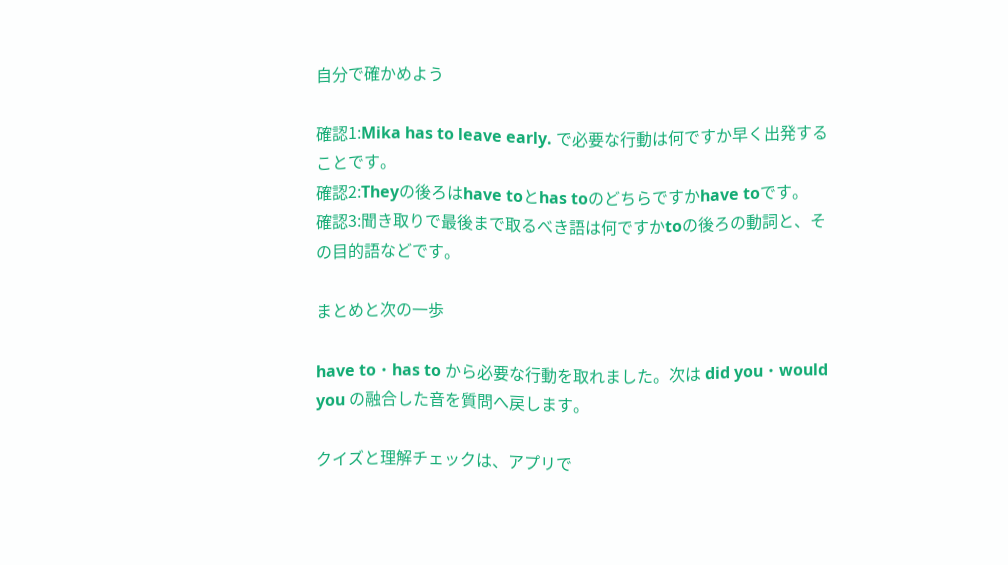自分で確かめよう

確認1:Mika has to leave early. で必要な行動は何ですか早く出発することです。
確認2:Theyの後ろはhave toとhas toのどちらですかhave toです。
確認3:聞き取りで最後まで取るべき語は何ですかtoの後ろの動詞と、その目的語などです。

まとめと次の一歩

have to・has to から必要な行動を取れました。次は did you・would you の融合した音を質問へ戻します。

クイズと理解チェックは、アプリで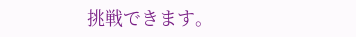挑戦できます。